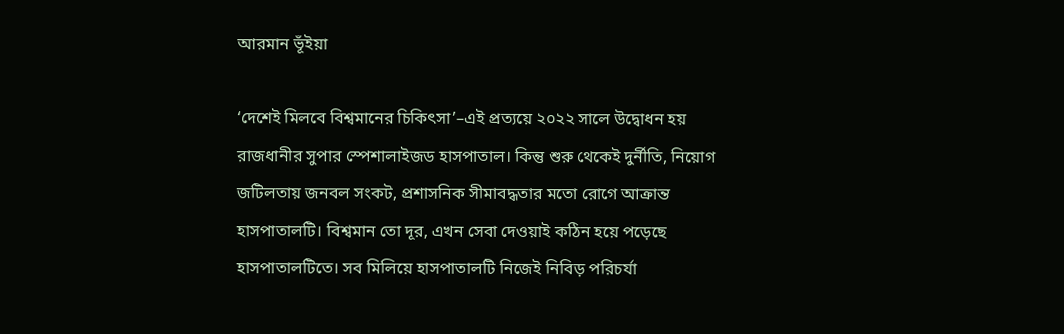আরমান ভূঁইয়া

‘দেশেই মিলবে বিশ্বমানের চিকিৎসা’–এই প্রত্যয়ে ২০২২ সালে উদ্বোধন হয় রাজধানীর সুপার স্পেশালাইজড হাসপাতাল। কিন্তু শুরু থেকেই দুর্নীতি, নিয়োগ জটিলতায় জনবল সংকট, প্রশাসনিক সীমাবদ্ধতার মতো রোগে আক্রান্ত হাসপাতালটি। বিশ্বমান তো দূর, এখন সেবা দেওয়াই কঠিন হয়ে পড়েছে হাসপাতালটিতে। সব মিলিয়ে হাসপাতালটি নিজেই নিবিড় পরিচর্যা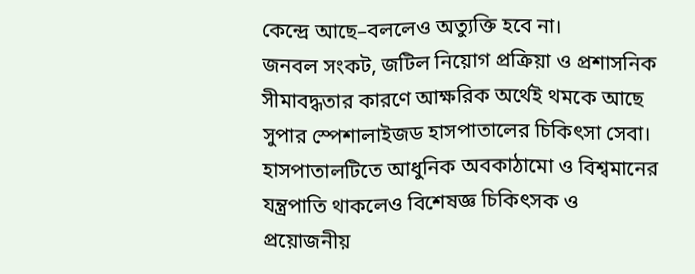কেন্দ্রে আছে–বললেও অত্যুক্তি হবে না।
জনবল সংকট, জটিল নিয়োগ প্রক্রিয়া ও প্রশাসনিক সীমাবদ্ধতার কারণে আক্ষরিক অর্থেই থমকে আছে সুপার স্পেশালাইজড হাসপাতালের চিকিৎসা সেবা। হাসপাতালটিতে আধুনিক অবকাঠামো ও বিশ্বমানের যন্ত্রপাতি থাকলেও বিশেষজ্ঞ চিকিৎসক ও প্রয়োজনীয়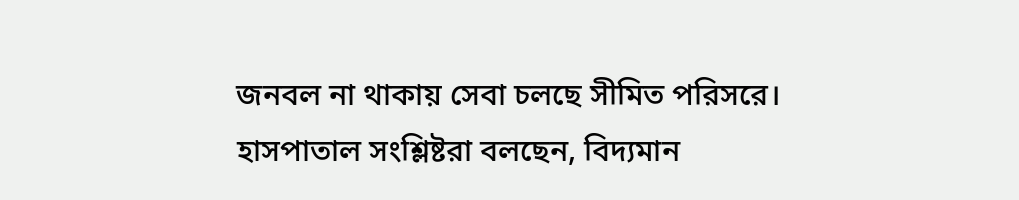জনবল না থাকায় সেবা চলছে সীমিত পরিসরে।
হাসপাতাল সংশ্লিষ্টরা বলছেন, বিদ্যমান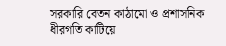সরকারি বেতন কাঠামো ও প্রশাসনিক ধীরগতি কাটিয়ে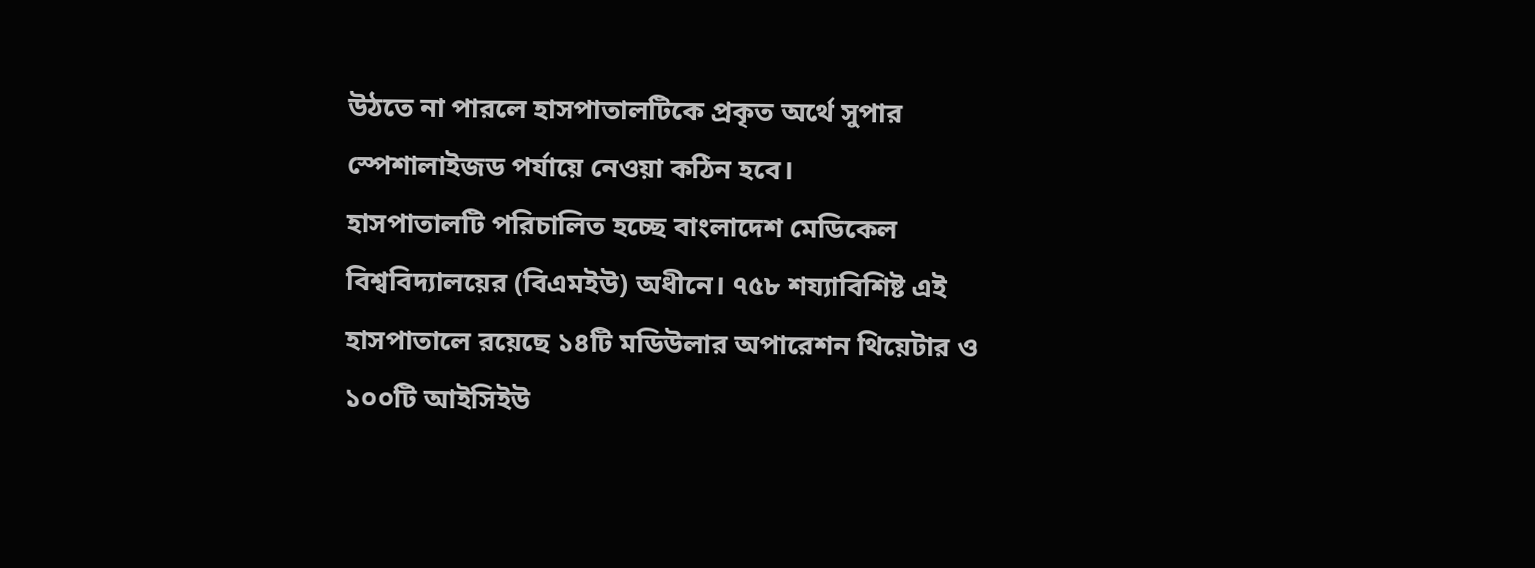উঠতে না পারলে হাসপাতালটিকে প্রকৃত অর্থে সুপার স্পেশালাইজড পর্যায়ে নেওয়া কঠিন হবে।
হাসপাতালটি পরিচালিত হচ্ছে বাংলাদেশ মেডিকেল বিশ্ববিদ্যালয়ের (বিএমইউ) অধীনে। ৭৫৮ শয্যাবিশিষ্ট এই হাসপাতালে রয়েছে ১৪টি মডিউলার অপারেশন থিয়েটার ও ১০০টি আইসিইউ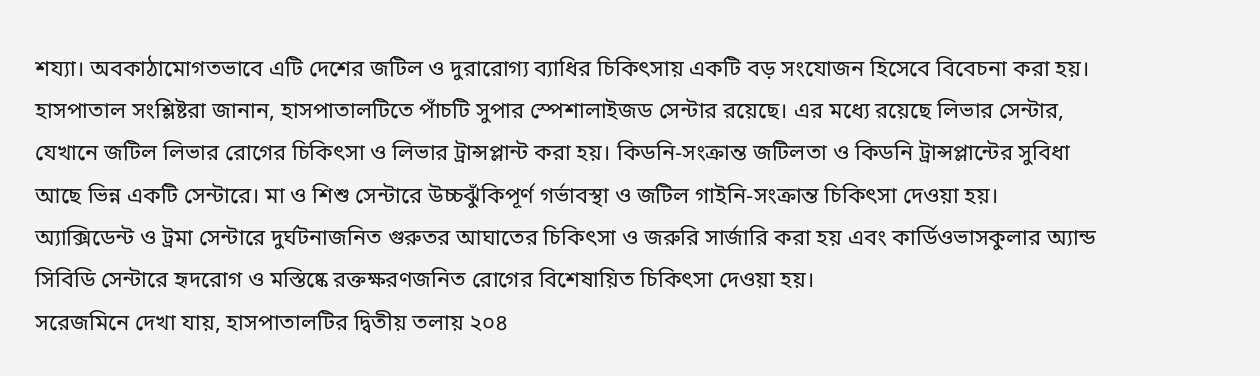শয্যা। অবকাঠামোগতভাবে এটি দেশের জটিল ও দুরারোগ্য ব্যাধির চিকিৎসায় একটি বড় সংযোজন হিসেবে বিবেচনা করা হয়।
হাসপাতাল সংশ্লিষ্টরা জানান, হাসপাতালটিতে পাঁচটি সুপার স্পেশালাইজড সেন্টার রয়েছে। এর মধ্যে রয়েছে লিভার সেন্টার, যেখানে জটিল লিভার রোগের চিকিৎসা ও লিভার ট্রান্সপ্লান্ট করা হয়। কিডনি-সংক্রান্ত জটিলতা ও কিডনি ট্রান্সপ্লান্টের সুবিধা আছে ভিন্ন একটি সেন্টারে। মা ও শিশু সেন্টারে উচ্চঝুঁকিপূর্ণ গর্ভাবস্থা ও জটিল গাইনি-সংক্রান্ত চিকিৎসা দেওয়া হয়।
অ্যাক্সিডেন্ট ও ট্রমা সেন্টারে দুর্ঘটনাজনিত গুরুতর আঘাতের চিকিৎসা ও জরুরি সার্জারি করা হয় এবং কার্ডিওভাসকুলার অ্যান্ড সিবিডি সেন্টারে হৃদরোগ ও মস্তিষ্কে রক্তক্ষরণজনিত রোগের বিশেষায়িত চিকিৎসা দেওয়া হয়।
সরেজমিনে দেখা যায়, হাসপাতালটির দ্বিতীয় তলায় ২০৪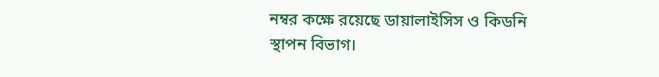নম্বর কক্ষে রয়েছে ডায়ালাইসিস ও কিডনি স্থাপন বিভাগ।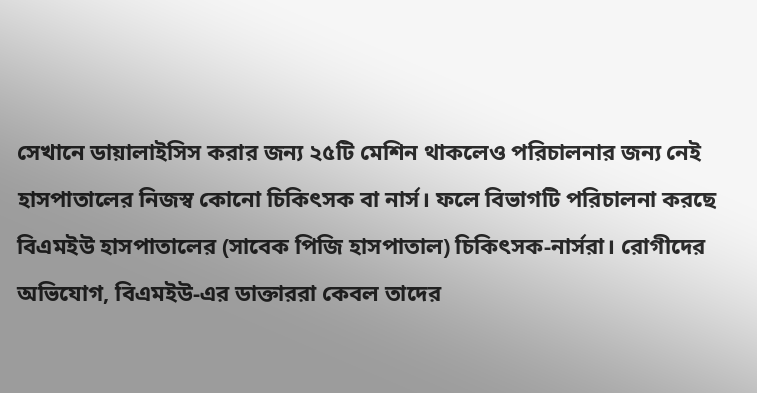সেখানে ডায়ালাইসিস করার জন্য ২৫টি মেশিন থাকলেও পরিচালনার জন্য নেই হাসপাতালের নিজস্ব কোনো চিকিৎসক বা নার্স। ফলে বিভাগটি পরিচালনা করছে বিএমইউ হাসপাতালের (সাবেক পিজি হাসপাতাল) চিকিৎসক-নার্সরা। রোগীদের অভিযোগ, বিএমইউ-এর ডাক্তাররা কেবল তাদের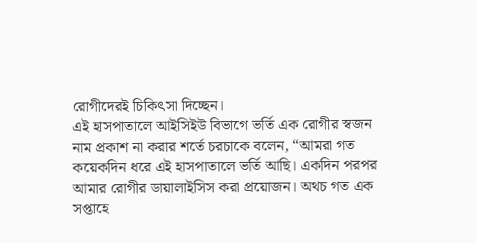রোগীদেরই চিকিৎসা দিচ্ছেন।
এই হাসপাতালে আইসিইউ বিভাগে ভর্তি এক রোগীর স্বজন নাম প্রকাশ না করার শর্তে চরচাকে বলেন, “আমরা গত কয়েকদিন ধরে এই হাসপাতালে ভর্তি আছি। একদিন পরপর আমার রোগীর ডায়ালাইসিস করা প্রয়োজন। অথচ গত এক সপ্তাহে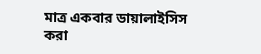মাত্র একবার ডায়ালাইসিস করা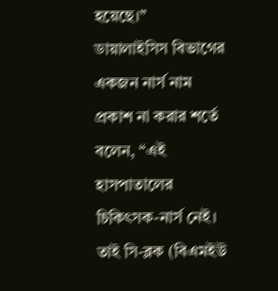হয়েছে।”
ডায়ালাইসিস বিভাগের একজন নার্স নাম প্রকাশ না করার শর্তে বলেন, “এই হাসপাতালের চিকিৎসক-নার্স নেই। তাই সি-ব্লক (বিএমইউ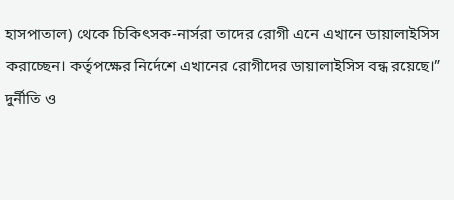হাসপাতাল) থেকে চিকিৎসক-নার্সরা তাদের রোগী এনে এখানে ডায়ালাইসিস করাচ্ছেন। কর্তৃপক্ষের নির্দেশে এখানের রোগীদের ডায়ালাইসিস বন্ধ রয়েছে।”
দুর্নীতি ও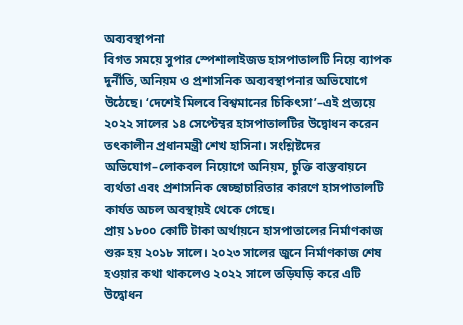অব্যবস্থাপনা
বিগত সময়ে সুপার স্পেশালাইজড হাসপাতালটি নিয়ে ব্যাপক দুর্নীতি, অনিয়ম ও প্রশাসনিক অব্যবস্থাপনার অভিযোগে উঠেছে। ‘দেশেই মিলবে বিশ্বমানের চিকিৎসা’–এই প্রত্যয়ে ২০২২ সালের ১৪ সেপ্টেম্বর হাসপাতালটির উদ্বোধন করেন তৎকালীন প্রধানমন্ত্রী শেখ হাসিনা। সংশ্লিষ্টদের অভিযোগ–লোকবল নিয়োগে অনিয়ম, চুক্তি বাস্তবায়নে ব্যর্থতা এবং প্রশাসনিক স্বেচ্ছাচারিতার কারণে হাসপাতালটি কার্যত অচল অবস্থায়ই থেকে গেছে।
প্রায় ১৮০০ কোটি টাকা অর্থায়নে হাসপাতালের নির্মাণকাজ শুরু হয় ২০১৮ সালে। ২০২৩ সালের জুনে নির্মাণকাজ শেষ হওয়ার কথা থাকলেও ২০২২ সালে তড়িঘড়ি করে এটি উদ্বোধন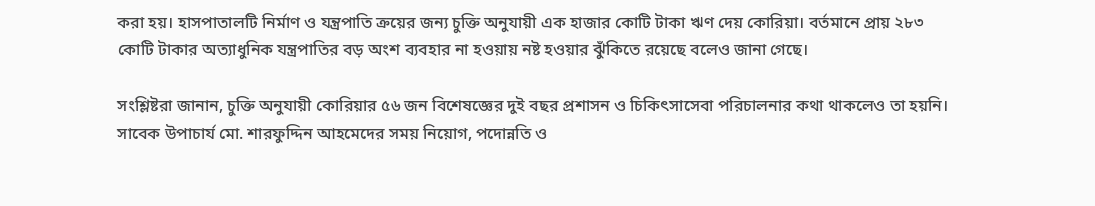করা হয়। হাসপাতালটি নির্মাণ ও যন্ত্রপাতি ক্রয়ের জন্য চুক্তি অনুযায়ী এক হাজার কোটি টাকা ঋণ দেয় কোরিয়া। বর্তমানে প্রায় ২৮৩ কোটি টাকার অত্যাধুনিক যন্ত্রপাতির বড় অংশ ব্যবহার না হওয়ায় নষ্ট হওয়ার ঝুঁকিতে রয়েছে বলেও জানা গেছে।

সংশ্লিষ্টরা জানান, চুক্তি অনুযায়ী কোরিয়ার ৫৬ জন বিশেষজ্ঞের দুই বছর প্রশাসন ও চিকিৎসাসেবা পরিচালনার কথা থাকলেও তা হয়নি। সাবেক উপাচার্য মো. শারফুদ্দিন আহমেদের সময় নিয়োগ, পদোন্নতি ও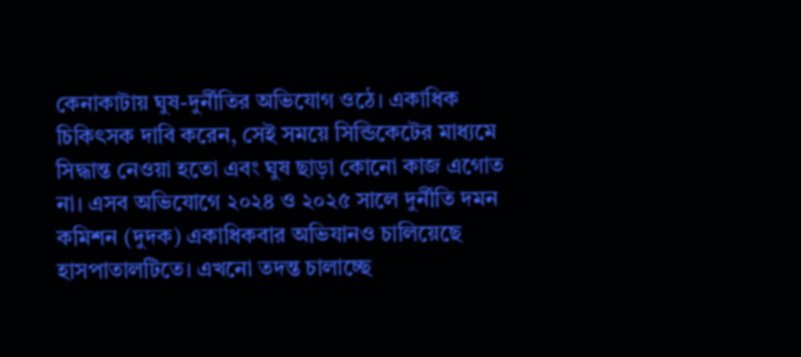কেনাকাটায় ঘুষ-দুর্নীতির অভিযোগ ওঠে। একাধিক চিকিৎসক দাবি করেন, সেই সময়ে সিন্ডিকেটের মাধ্যমে সিদ্ধান্ত নেওয়া হতো এবং ঘুষ ছাড়া কোনো কাজ এগোত না। এসব অভিযোগে ২০২৪ ও ২০২৫ সালে দুর্নীতি দমন কমিশন (দুদক) একাধিকবার অভিযানও চালিয়েছে হাসপাতালটিতে। এখনো তদন্ত চালাচ্ছে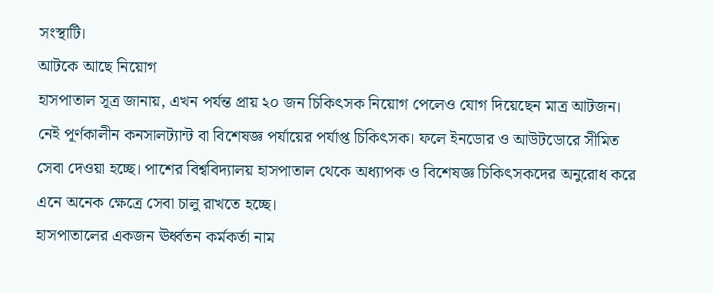সংস্থাটি।
আটকে আছে নিয়োগ
হাসপাতাল সূত্র জানায়, এখন পর্যন্ত প্রায় ২০ জন চিকিৎসক নিয়োগ পেলেও যোগ দিয়েছেন মাত্র আটজন। নেই পূর্ণকালীন কনসালট্যান্ট বা বিশেষজ্ঞ পর্যায়ের পর্যাপ্ত চিকিৎসক। ফলে ইনডোর ও আউটডোরে সীমিত সেবা দেওয়া হচ্ছে। পাশের বিশ্ববিদ্যালয় হাসপাতাল থেকে অধ্যাপক ও বিশেষজ্ঞ চিকিৎসকদের অনুরোধ করে এনে অনেক ক্ষেত্রে সেবা চালু রাখতে হচ্ছে।
হাসপাতালের একজন ঊর্ধ্বতন কর্মকর্তা নাম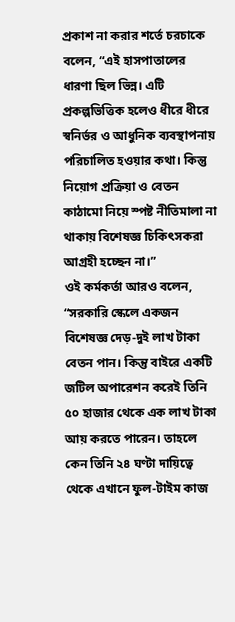প্রকাশ না করার শর্তে চরচাকে বলেন, “এই হাসপাতালের ধারণা ছিল ভিন্ন। এটি প্রকল্পভিত্তিক হলেও ধীরে ধীরে স্বনির্ভর ও আধুনিক ব্যবস্থাপনায় পরিচালিত হওয়ার কথা। কিন্তু নিয়োগ প্রক্রিয়া ও বেতন কাঠামো নিয়ে স্পষ্ট নীতিমালা না থাকায় বিশেষজ্ঞ চিকিৎসকরা আগ্রহী হচ্ছেন না।”
ওই কর্মকর্তা আরও বলেন, “সরকারি স্কেলে একজন বিশেষজ্ঞ দেড়-দুই লাখ টাকা বেতন পান। কিন্তু বাইরে একটি জটিল অপারেশন করেই তিনি ৫০ হাজার থেকে এক লাখ টাকা আয় করতে পারেন। তাহলে কেন তিনি ২৪ ঘণ্টা দায়িত্বে থেকে এখানে ফুল-টাইম কাজ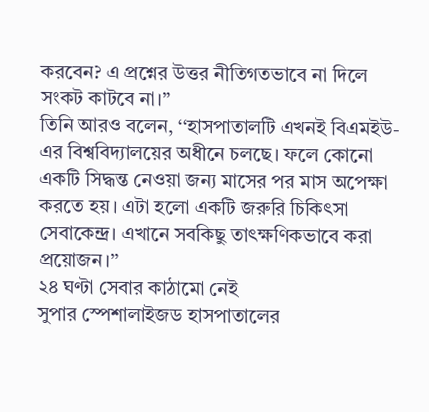করবেন? এ প্রশ্নের উত্তর নীতিগতভাবে না দিলে সংকট কাটবে না।”
তিনি আরও বলেন, ‘‘হাসপাতালটি এখনই বিএমইউ-এর বিশ্ববিদ্যালয়ের অধীনে চলছে। ফলে কোনো একটি সিদ্ধন্ত নেওয়া জন্য মাসের পর মাস অপেক্ষা করতে হয়। এটা হলো একটি জরুরি চিকিৎসা সেবাকেন্দ্র। এখানে সবকিছু তাৎক্ষণিকভাবে করা প্রয়োজন।’’
২৪ ঘণ্টা সেবার কাঠামো নেই
সুপার স্পেশালাইজড হাসপাতালের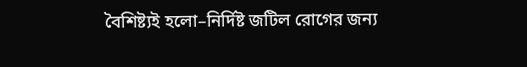বৈশিষ্ট্যই হলো–নির্দিষ্ট জটিল রোগের জন্য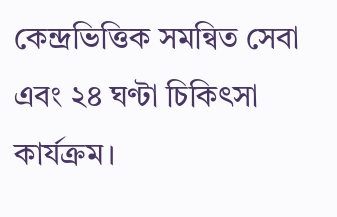কেন্দ্রভিত্তিক সমন্বিত সেবা এবং ২৪ ঘণ্টা চিকিৎসা কার্যক্রম।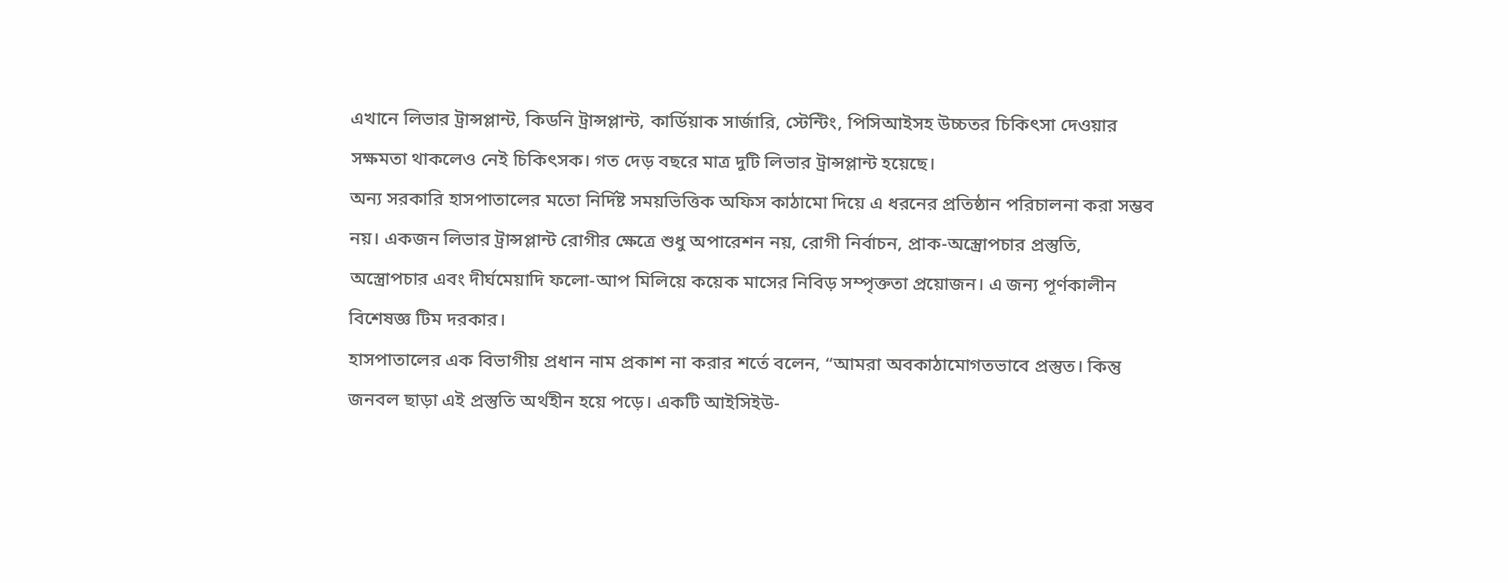এখানে লিভার ট্রান্সপ্লান্ট, কিডনি ট্রান্সপ্লান্ট, কার্ডিয়াক সার্জারি, স্টেন্টিং, পিসিআইসহ উচ্চতর চিকিৎসা দেওয়ার সক্ষমতা থাকলেও নেই চিকিৎসক। গত দেড় বছরে মাত্র দুটি লিভার ট্রান্সপ্লান্ট হয়েছে।
অন্য সরকারি হাসপাতালের মতো নির্দিষ্ট সময়ভিত্তিক অফিস কাঠামো দিয়ে এ ধরনের প্রতিষ্ঠান পরিচালনা করা সম্ভব নয়। একজন লিভার ট্রান্সপ্লান্ট রোগীর ক্ষেত্রে শুধু অপারেশন নয়, রোগী নির্বাচন, প্রাক-অস্ত্রোপচার প্রস্তুতি, অস্ত্রোপচার এবং দীর্ঘমেয়াদি ফলো-আপ মিলিয়ে কয়েক মাসের নিবিড় সম্পৃক্ততা প্রয়োজন। এ জন্য পূর্ণকালীন বিশেষজ্ঞ টিম দরকার।
হাসপাতালের এক বিভাগীয় প্রধান নাম প্রকাশ না করার শর্তে বলেন, “আমরা অবকাঠামোগতভাবে প্রস্তুত। কিন্তু জনবল ছাড়া এই প্রস্তুতি অর্থহীন হয়ে পড়ে। একটি আইসিইউ-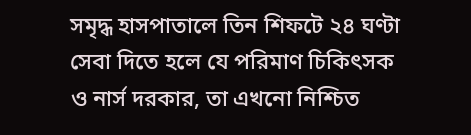সমৃদ্ধ হাসপাতালে তিন শিফটে ২৪ ঘণ্টা সেবা দিতে হলে যে পরিমাণ চিকিৎসক ও নার্স দরকার, তা এখনো নিশ্চিত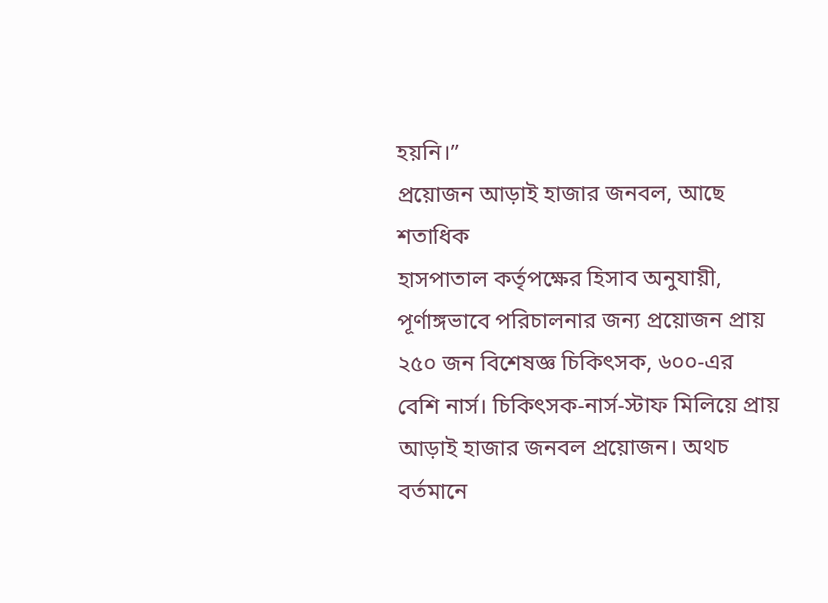হয়নি।”
প্রয়োজন আড়াই হাজার জনবল, আছে শতাধিক
হাসপাতাল কর্তৃপক্ষের হিসাব অনুযায়ী, পূর্ণাঙ্গভাবে পরিচালনার জন্য প্রয়োজন প্রায় ২৫০ জন বিশেষজ্ঞ চিকিৎসক, ৬০০-এর বেশি নার্স। চিকিৎসক-নার্স-স্টাফ মিলিয়ে প্রায় আড়াই হাজার জনবল প্রয়োজন। অথচ বর্তমানে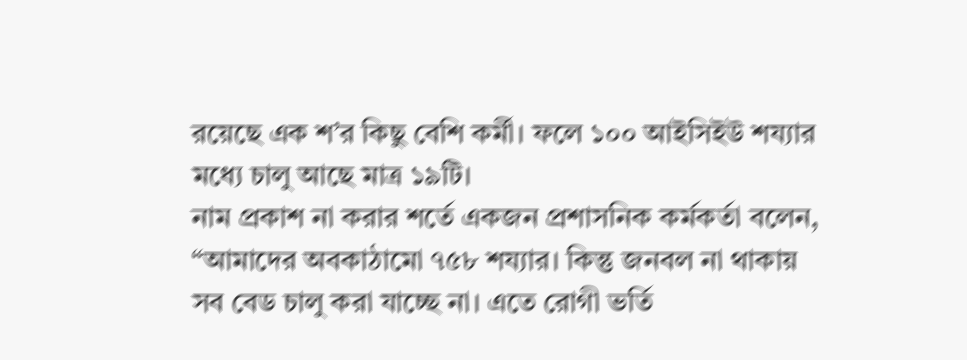রয়েছে এক শ’র কিছু বেশি কর্মী। ফলে ১০০ আইসিইউ শয্যার মধ্যে চালু আছে মাত্র ১৯টি।
নাম প্রকাশ না করার শর্তে একজন প্রশাসনিক কর্মকর্তা বলেন, “আমাদের অবকাঠামো ৭৫৮ শয্যার। কিন্তু জনবল না থাকায় সব বেড চালু করা যাচ্ছে না। এতে রোগী ভর্তি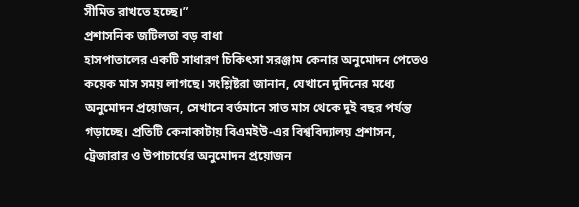সীমিত রাখতে হচ্ছে।”
প্রশাসনিক জটিলতা বড় বাধা
হাসপাতালের একটি সাধারণ চিকিৎসা সরঞ্জাম কেনার অনুমোদন পেতেও কয়েক মাস সময় লাগছে। সংশ্লিষ্টরা জানান, যেখানে দুদিনের মধ্যে অনুমোদন প্রয়োজন, সেখানে বর্তমানে সাত মাস থেকে দুই বছর পর্যন্ত গড়াচ্ছে। প্রতিটি কেনাকাটায় বিএমইউ-এর বিশ্ববিদ্যালয় প্রশাসন, ট্রেজারার ও উপাচার্যের অনুমোদন প্রয়োজন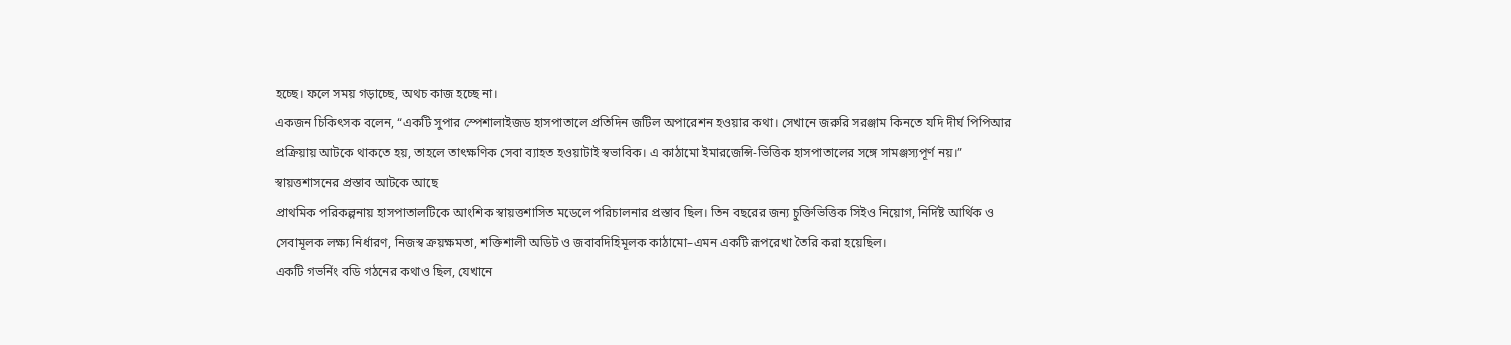হচ্ছে। ফলে সময় গড়াচ্ছে, অথচ কাজ হচ্ছে না।
একজন চিকিৎসক বলেন, “একটি সুপার স্পেশালাইজড হাসপাতালে প্রতিদিন জটিল অপারেশন হওয়ার কথা। সেখানে জরুরি সরঞ্জাম কিনতে যদি দীর্ঘ পিপিআর প্রক্রিয়ায় আটকে থাকতে হয়, তাহলে তাৎক্ষণিক সেবা ব্যাহত হওয়াটাই স্বভাবিক। এ কাঠামো ইমারজেন্সি-ভিত্তিক হাসপাতালের সঙ্গে সামঞ্জস্যপূর্ণ নয়।”
স্বায়ত্তশাসনের প্রস্তাব আটকে আছে
প্রাথমিক পরিকল্পনায় হাসপাতালটিকে আংশিক স্বায়ত্তশাসিত মডেলে পরিচালনার প্রস্তাব ছিল। তিন বছরের জন্য চুক্তিভিত্তিক সিইও নিয়োগ, নির্দিষ্ট আর্থিক ও সেবামূলক লক্ষ্য নির্ধারণ, নিজস্ব ক্রয়ক্ষমতা, শক্তিশালী অডিট ও জবাবদিহিমূলক কাঠামো–এমন একটি রূপরেখা তৈরি করা হয়েছিল।
একটি গভর্নিং বডি গঠনের কথাও ছিল, যেখানে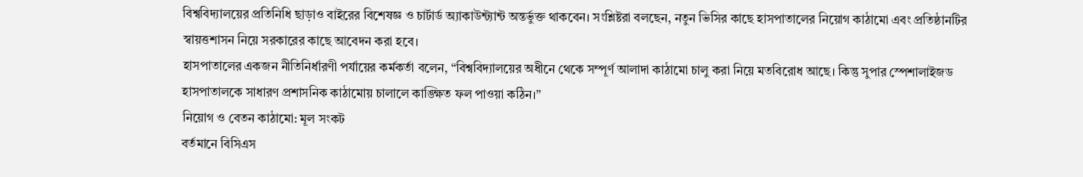বিশ্ববিদ্যালয়ের প্রতিনিধি ছাড়াও বাইরের বিশেষজ্ঞ ও চার্টার্ড অ্যাকাউন্ট্যান্ট অন্তর্ভুক্ত থাকবেন। সংশ্লিষ্টরা বলছেন, নতুন ভিসির কাছে হাসপাতালের নিয়োগ কাঠামো এবং প্রতিষ্ঠানটির স্বায়ত্তশাসন নিয়ে সরকারের কাছে আবেদন করা হবে।
হাসপাতালের একজন নীতিনির্ধারণী পর্যায়ের কর্মকর্তা বলেন, “বিশ্ববিদ্যালয়ের অধীনে থেকে সম্পূর্ণ আলাদা কাঠামো চালু করা নিয়ে মতবিরোধ আছে। কিন্তু সুপার স্পেশালাইজড হাসপাতালকে সাধারণ প্রশাসনিক কাঠামোয় চালালে কাঙ্ক্ষিত ফল পাওয়া কঠিন।”
নিয়োগ ও বেতন কাঠামো: মূল সংকট
বর্তমানে বিসিএস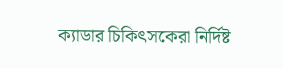ক্যাডার চিকিৎসকেরা নির্দিষ্ট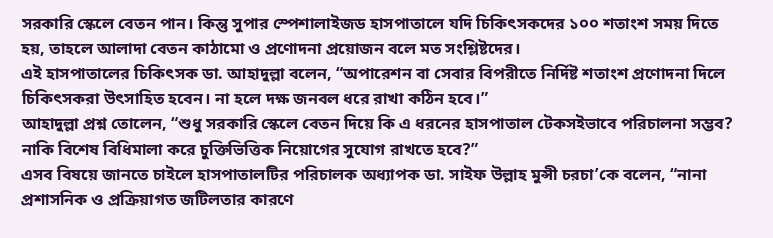সরকারি স্কেলে বেতন পান। কিন্তু সুপার স্পেশালাইজড হাসপাতালে যদি চিকিৎসকদের ১০০ শতাংশ সময় দিতে হয়, তাহলে আলাদা বেতন কাঠামো ও প্রণোদনা প্রয়োজন বলে মত সংশ্লিষ্টদের।
এই হাসপাতালের চিকিৎসক ডা. আহাদুল্লা বলেন, “অপারেশন বা সেবার বিপরীতে নির্দিষ্ট শতাংশ প্রণোদনা দিলে চিকিৎসকরা উৎসাহিত হবেন। না হলে দক্ষ জনবল ধরে রাখা কঠিন হবে।”
আহাদুল্লা প্রশ্ন তোলেন, “শুধু সরকারি স্কেলে বেতন দিয়ে কি এ ধরনের হাসপাতাল টেকসইভাবে পরিচালনা সম্ভব? নাকি বিশেষ বিধিমালা করে চুক্তিভিত্তিক নিয়োগের সুযোগ রাখতে হবে?”
এসব বিষয়ে জানতে চাইলে হাসপাতালটির পরিচালক অধ্যাপক ডা. সাইফ উল্লাহ মুন্সী চরচা’কে বলেন, “নানা প্রশাসনিক ও প্রক্রিয়াগত জটিলতার কারণে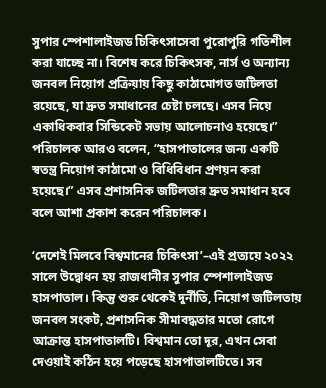সুপার স্পেশালাইজড চিকিৎসাসেবা পুরোপুরি গতিশীল করা যাচ্ছে না। বিশেষ করে চিকিৎসক, নার্স ও অন্যান্য জনবল নিয়োগ প্রক্রিয়ায় কিছু কাঠামোগত জটিলতা রয়েছে, যা দ্রুত সমাধানের চেষ্টা চলছে। এসব নিয়ে একাধিকবার সিন্ডিকেট সভায় আলোচনাও হয়েছে।”
পরিচালক আরও বলেন, “হাসপাতালের জন্য একটি স্বতন্ত্র নিয়োগ কাঠামো ও বিধিবিধান প্রণয়ন করা হয়েছে।” এসব প্রশাসনিক জটিলতার দ্রুত সমাধান হবে বলে আশা প্রকাশ করেন পরিচালক।

‘দেশেই মিলবে বিশ্বমানের চিকিৎসা’–এই প্রত্যয়ে ২০২২ সালে উদ্বোধন হয় রাজধানীর সুপার স্পেশালাইজড হাসপাতাল। কিন্তু শুরু থেকেই দুর্নীতি, নিয়োগ জটিলতায় জনবল সংকট, প্রশাসনিক সীমাবদ্ধতার মতো রোগে আক্রান্ত হাসপাতালটি। বিশ্বমান তো দূর, এখন সেবা দেওয়াই কঠিন হয়ে পড়েছে হাসপাতালটিতে। সব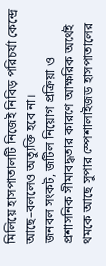মিলিয়ে হাসপাতালটি নিজেই নিবিড় পরিচর্যা কেন্দ্রে আছে–বললেও অত্যুক্তি হবে না।
জনবল সংকট, জটিল নিয়োগ প্রক্রিয়া ও প্রশাসনিক সীমাবদ্ধতার কারণে আক্ষরিক অর্থেই থমকে আছে সুপার স্পেশালাইজড হাসপাতালের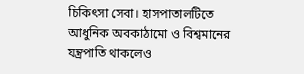চিকিৎসা সেবা। হাসপাতালটিতে আধুনিক অবকাঠামো ও বিশ্বমানের যন্ত্রপাতি থাকলেও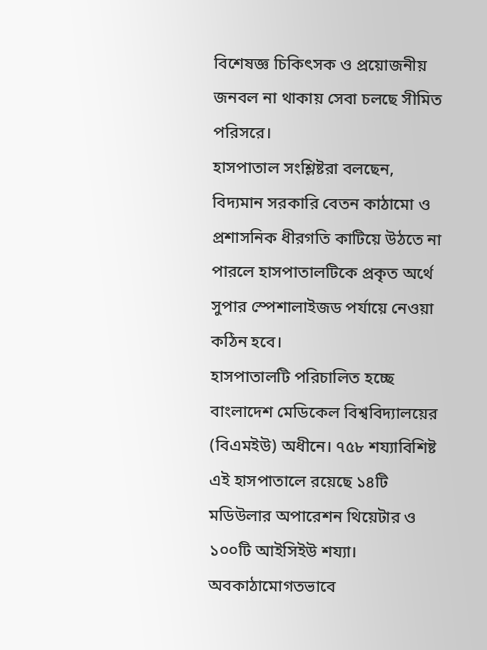বিশেষজ্ঞ চিকিৎসক ও প্রয়োজনীয় জনবল না থাকায় সেবা চলছে সীমিত পরিসরে।
হাসপাতাল সংশ্লিষ্টরা বলছেন, বিদ্যমান সরকারি বেতন কাঠামো ও প্রশাসনিক ধীরগতি কাটিয়ে উঠতে না পারলে হাসপাতালটিকে প্রকৃত অর্থে সুপার স্পেশালাইজড পর্যায়ে নেওয়া কঠিন হবে।
হাসপাতালটি পরিচালিত হচ্ছে বাংলাদেশ মেডিকেল বিশ্ববিদ্যালয়ের (বিএমইউ) অধীনে। ৭৫৮ শয্যাবিশিষ্ট এই হাসপাতালে রয়েছে ১৪টি মডিউলার অপারেশন থিয়েটার ও ১০০টি আইসিইউ শয্যা। অবকাঠামোগতভাবে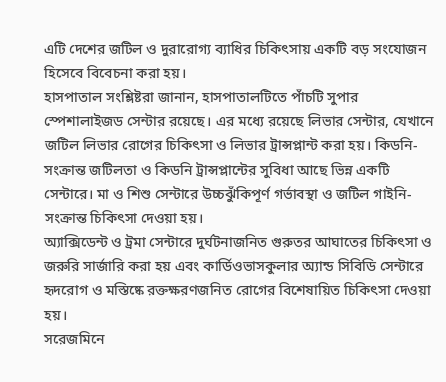এটি দেশের জটিল ও দুরারোগ্য ব্যাধির চিকিৎসায় একটি বড় সংযোজন হিসেবে বিবেচনা করা হয়।
হাসপাতাল সংশ্লিষ্টরা জানান, হাসপাতালটিতে পাঁচটি সুপার স্পেশালাইজড সেন্টার রয়েছে। এর মধ্যে রয়েছে লিভার সেন্টার, যেখানে জটিল লিভার রোগের চিকিৎসা ও লিভার ট্রান্সপ্লান্ট করা হয়। কিডনি-সংক্রান্ত জটিলতা ও কিডনি ট্রান্সপ্লান্টের সুবিধা আছে ভিন্ন একটি সেন্টারে। মা ও শিশু সেন্টারে উচ্চঝুঁকিপূর্ণ গর্ভাবস্থা ও জটিল গাইনি-সংক্রান্ত চিকিৎসা দেওয়া হয়।
অ্যাক্সিডেন্ট ও ট্রমা সেন্টারে দুর্ঘটনাজনিত গুরুতর আঘাতের চিকিৎসা ও জরুরি সার্জারি করা হয় এবং কার্ডিওভাসকুলার অ্যান্ড সিবিডি সেন্টারে হৃদরোগ ও মস্তিষ্কে রক্তক্ষরণজনিত রোগের বিশেষায়িত চিকিৎসা দেওয়া হয়।
সরেজমিনে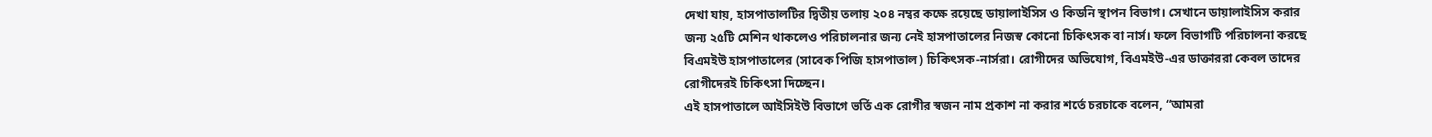দেখা যায়, হাসপাতালটির দ্বিতীয় তলায় ২০৪ নম্বর কক্ষে রয়েছে ডায়ালাইসিস ও কিডনি স্থাপন বিভাগ। সেখানে ডায়ালাইসিস করার জন্য ২৫টি মেশিন থাকলেও পরিচালনার জন্য নেই হাসপাতালের নিজস্ব কোনো চিকিৎসক বা নার্স। ফলে বিভাগটি পরিচালনা করছে বিএমইউ হাসপাতালের (সাবেক পিজি হাসপাতাল) চিকিৎসক-নার্সরা। রোগীদের অভিযোগ, বিএমইউ-এর ডাক্তাররা কেবল তাদের রোগীদেরই চিকিৎসা দিচ্ছেন।
এই হাসপাতালে আইসিইউ বিভাগে ভর্তি এক রোগীর স্বজন নাম প্রকাশ না করার শর্তে চরচাকে বলেন, “আমরা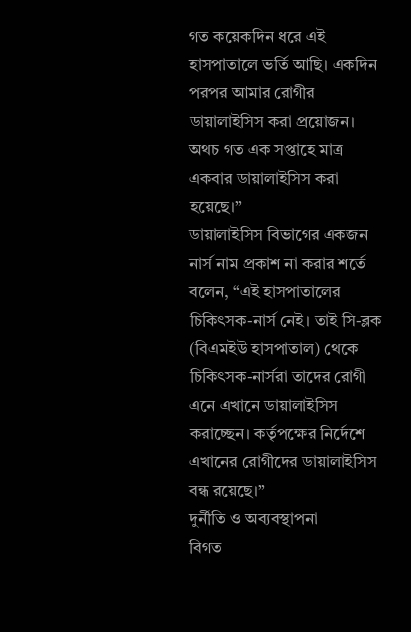গত কয়েকদিন ধরে এই হাসপাতালে ভর্তি আছি। একদিন পরপর আমার রোগীর ডায়ালাইসিস করা প্রয়োজন। অথচ গত এক সপ্তাহে মাত্র একবার ডায়ালাইসিস করা হয়েছে।”
ডায়ালাইসিস বিভাগের একজন নার্স নাম প্রকাশ না করার শর্তে বলেন, “এই হাসপাতালের চিকিৎসক-নার্স নেই। তাই সি-ব্লক (বিএমইউ হাসপাতাল) থেকে চিকিৎসক-নার্সরা তাদের রোগী এনে এখানে ডায়ালাইসিস করাচ্ছেন। কর্তৃপক্ষের নির্দেশে এখানের রোগীদের ডায়ালাইসিস বন্ধ রয়েছে।”
দুর্নীতি ও অব্যবস্থাপনা
বিগত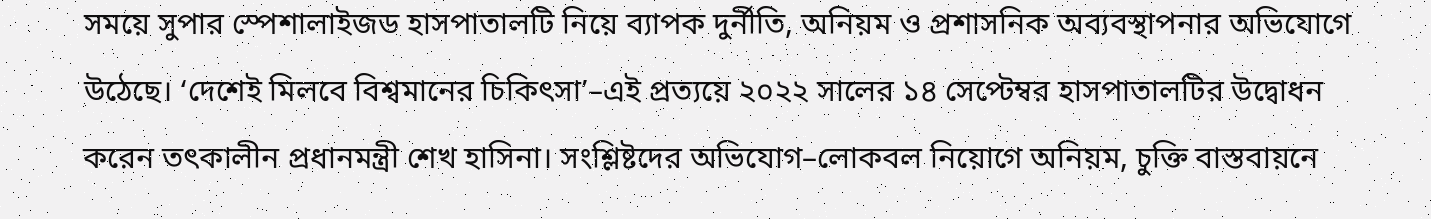সময়ে সুপার স্পেশালাইজড হাসপাতালটি নিয়ে ব্যাপক দুর্নীতি, অনিয়ম ও প্রশাসনিক অব্যবস্থাপনার অভিযোগে উঠেছে। ‘দেশেই মিলবে বিশ্বমানের চিকিৎসা’–এই প্রত্যয়ে ২০২২ সালের ১৪ সেপ্টেম্বর হাসপাতালটির উদ্বোধন করেন তৎকালীন প্রধানমন্ত্রী শেখ হাসিনা। সংশ্লিষ্টদের অভিযোগ–লোকবল নিয়োগে অনিয়ম, চুক্তি বাস্তবায়নে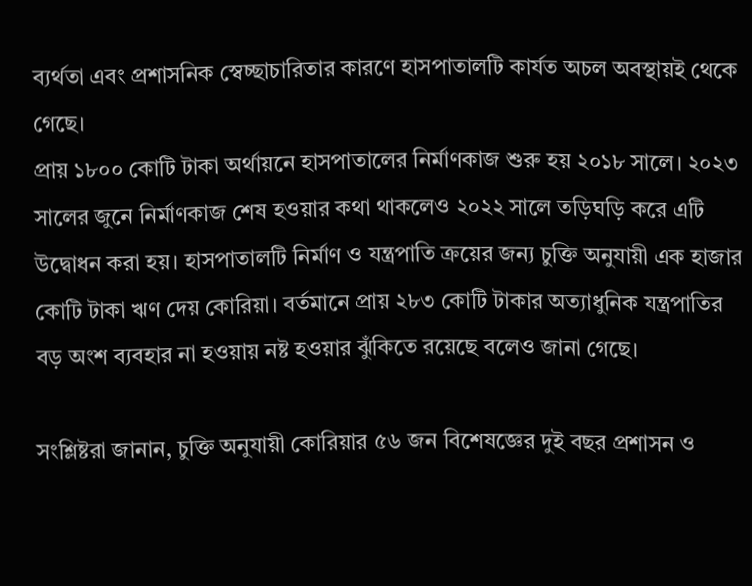ব্যর্থতা এবং প্রশাসনিক স্বেচ্ছাচারিতার কারণে হাসপাতালটি কার্যত অচল অবস্থায়ই থেকে গেছে।
প্রায় ১৮০০ কোটি টাকা অর্থায়নে হাসপাতালের নির্মাণকাজ শুরু হয় ২০১৮ সালে। ২০২৩ সালের জুনে নির্মাণকাজ শেষ হওয়ার কথা থাকলেও ২০২২ সালে তড়িঘড়ি করে এটি উদ্বোধন করা হয়। হাসপাতালটি নির্মাণ ও যন্ত্রপাতি ক্রয়ের জন্য চুক্তি অনুযায়ী এক হাজার কোটি টাকা ঋণ দেয় কোরিয়া। বর্তমানে প্রায় ২৮৩ কোটি টাকার অত্যাধুনিক যন্ত্রপাতির বড় অংশ ব্যবহার না হওয়ায় নষ্ট হওয়ার ঝুঁকিতে রয়েছে বলেও জানা গেছে।

সংশ্লিষ্টরা জানান, চুক্তি অনুযায়ী কোরিয়ার ৫৬ জন বিশেষজ্ঞের দুই বছর প্রশাসন ও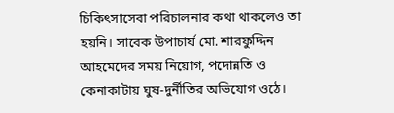চিকিৎসাসেবা পরিচালনার কথা থাকলেও তা হয়নি। সাবেক উপাচার্য মো. শারফুদ্দিন আহমেদের সময় নিয়োগ, পদোন্নতি ও কেনাকাটায় ঘুষ-দুর্নীতির অভিযোগ ওঠে।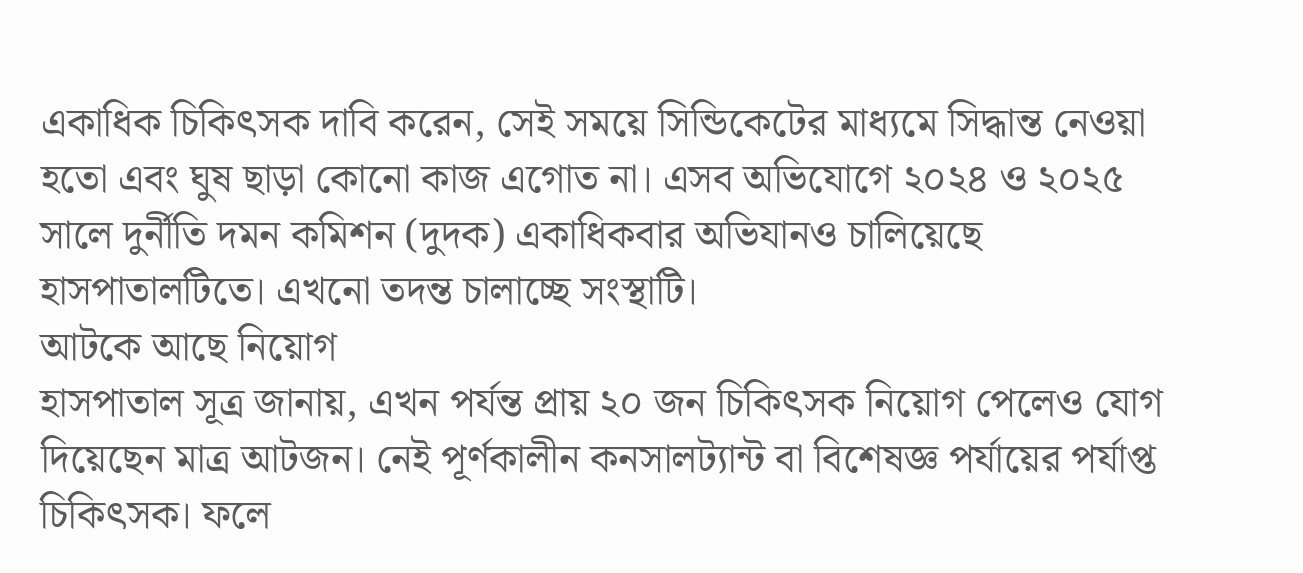একাধিক চিকিৎসক দাবি করেন, সেই সময়ে সিন্ডিকেটের মাধ্যমে সিদ্ধান্ত নেওয়া হতো এবং ঘুষ ছাড়া কোনো কাজ এগোত না। এসব অভিযোগে ২০২৪ ও ২০২৫ সালে দুর্নীতি দমন কমিশন (দুদক) একাধিকবার অভিযানও চালিয়েছে হাসপাতালটিতে। এখনো তদন্ত চালাচ্ছে সংস্থাটি।
আটকে আছে নিয়োগ
হাসপাতাল সূত্র জানায়, এখন পর্যন্ত প্রায় ২০ জন চিকিৎসক নিয়োগ পেলেও যোগ দিয়েছেন মাত্র আটজন। নেই পূর্ণকালীন কনসালট্যান্ট বা বিশেষজ্ঞ পর্যায়ের পর্যাপ্ত চিকিৎসক। ফলে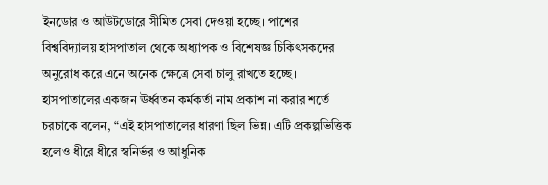ইনডোর ও আউটডোরে সীমিত সেবা দেওয়া হচ্ছে। পাশের বিশ্ববিদ্যালয় হাসপাতাল থেকে অধ্যাপক ও বিশেষজ্ঞ চিকিৎসকদের অনুরোধ করে এনে অনেক ক্ষেত্রে সেবা চালু রাখতে হচ্ছে।
হাসপাতালের একজন ঊর্ধ্বতন কর্মকর্তা নাম প্রকাশ না করার শর্তে চরচাকে বলেন, “এই হাসপাতালের ধারণা ছিল ভিন্ন। এটি প্রকল্পভিত্তিক হলেও ধীরে ধীরে স্বনির্ভর ও আধুনিক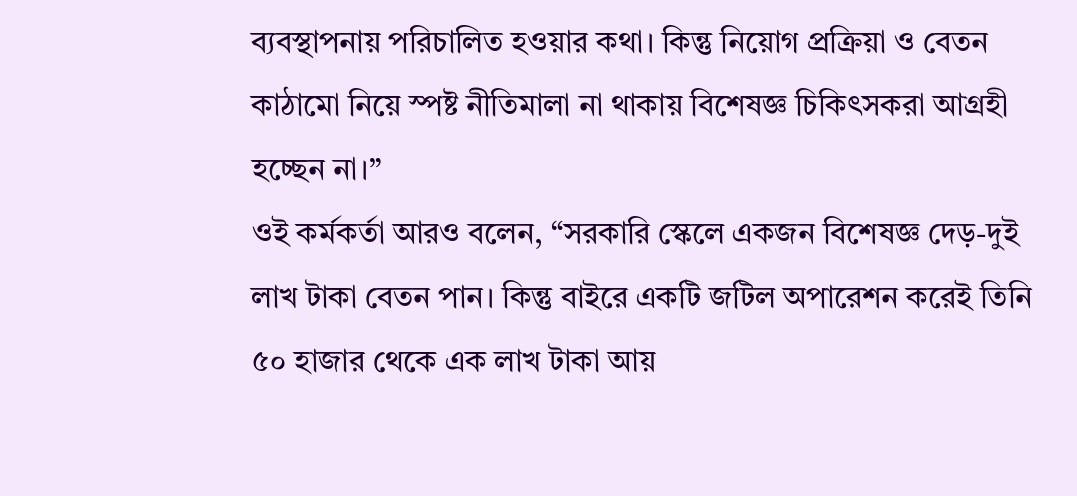ব্যবস্থাপনায় পরিচালিত হওয়ার কথা। কিন্তু নিয়োগ প্রক্রিয়া ও বেতন কাঠামো নিয়ে স্পষ্ট নীতিমালা না থাকায় বিশেষজ্ঞ চিকিৎসকরা আগ্রহী হচ্ছেন না।”
ওই কর্মকর্তা আরও বলেন, “সরকারি স্কেলে একজন বিশেষজ্ঞ দেড়-দুই লাখ টাকা বেতন পান। কিন্তু বাইরে একটি জটিল অপারেশন করেই তিনি ৫০ হাজার থেকে এক লাখ টাকা আয়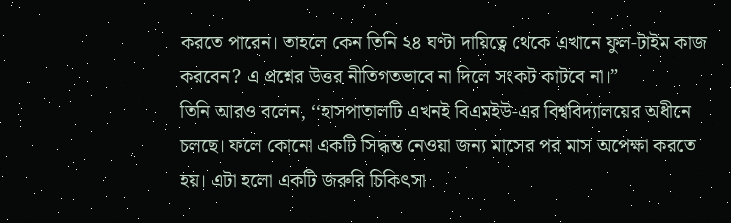করতে পারেন। তাহলে কেন তিনি ২৪ ঘণ্টা দায়িত্বে থেকে এখানে ফুল-টাইম কাজ করবেন? এ প্রশ্নের উত্তর নীতিগতভাবে না দিলে সংকট কাটবে না।”
তিনি আরও বলেন, ‘‘হাসপাতালটি এখনই বিএমইউ-এর বিশ্ববিদ্যালয়ের অধীনে চলছে। ফলে কোনো একটি সিদ্ধন্ত নেওয়া জন্য মাসের পর মাস অপেক্ষা করতে হয়। এটা হলো একটি জরুরি চিকিৎসা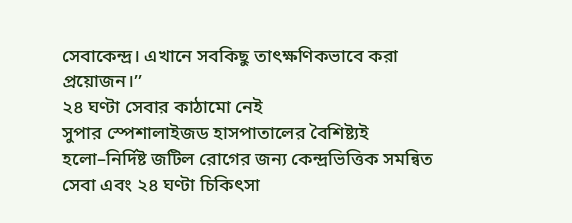সেবাকেন্দ্র। এখানে সবকিছু তাৎক্ষণিকভাবে করা প্রয়োজন।’’
২৪ ঘণ্টা সেবার কাঠামো নেই
সুপার স্পেশালাইজড হাসপাতালের বৈশিষ্ট্যই হলো–নির্দিষ্ট জটিল রোগের জন্য কেন্দ্রভিত্তিক সমন্বিত সেবা এবং ২৪ ঘণ্টা চিকিৎসা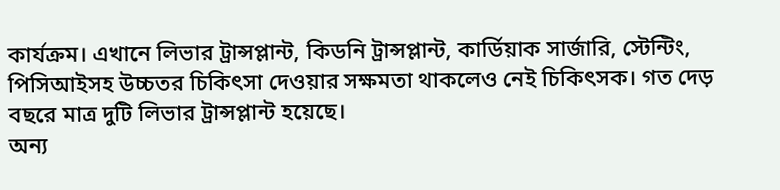কার্যক্রম। এখানে লিভার ট্রান্সপ্লান্ট, কিডনি ট্রান্সপ্লান্ট, কার্ডিয়াক সার্জারি, স্টেন্টিং, পিসিআইসহ উচ্চতর চিকিৎসা দেওয়ার সক্ষমতা থাকলেও নেই চিকিৎসক। গত দেড় বছরে মাত্র দুটি লিভার ট্রান্সপ্লান্ট হয়েছে।
অন্য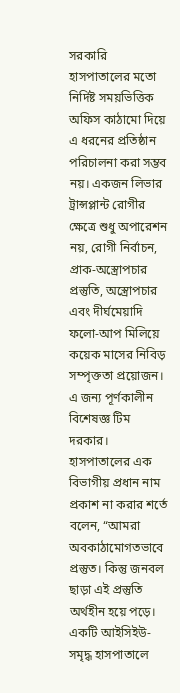সরকারি হাসপাতালের মতো নির্দিষ্ট সময়ভিত্তিক অফিস কাঠামো দিয়ে এ ধরনের প্রতিষ্ঠান পরিচালনা করা সম্ভব নয়। একজন লিভার ট্রান্সপ্লান্ট রোগীর ক্ষেত্রে শুধু অপারেশন নয়, রোগী নির্বাচন, প্রাক-অস্ত্রোপচার প্রস্তুতি, অস্ত্রোপচার এবং দীর্ঘমেয়াদি ফলো-আপ মিলিয়ে কয়েক মাসের নিবিড় সম্পৃক্ততা প্রয়োজন। এ জন্য পূর্ণকালীন বিশেষজ্ঞ টিম দরকার।
হাসপাতালের এক বিভাগীয় প্রধান নাম প্রকাশ না করার শর্তে বলেন, “আমরা অবকাঠামোগতভাবে প্রস্তুত। কিন্তু জনবল ছাড়া এই প্রস্তুতি অর্থহীন হয়ে পড়ে। একটি আইসিইউ-সমৃদ্ধ হাসপাতালে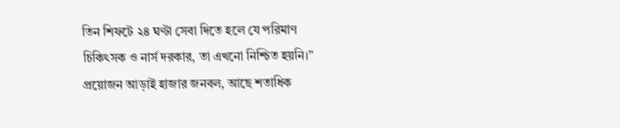তিন শিফটে ২৪ ঘণ্টা সেবা দিতে হলে যে পরিমাণ চিকিৎসক ও নার্স দরকার, তা এখনো নিশ্চিত হয়নি।”
প্রয়োজন আড়াই হাজার জনবল, আছে শতাধিক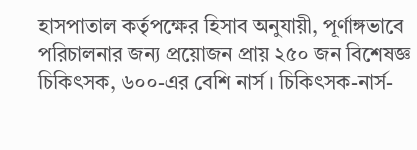হাসপাতাল কর্তৃপক্ষের হিসাব অনুযায়ী, পূর্ণাঙ্গভাবে পরিচালনার জন্য প্রয়োজন প্রায় ২৫০ জন বিশেষজ্ঞ চিকিৎসক, ৬০০-এর বেশি নার্স। চিকিৎসক-নার্স-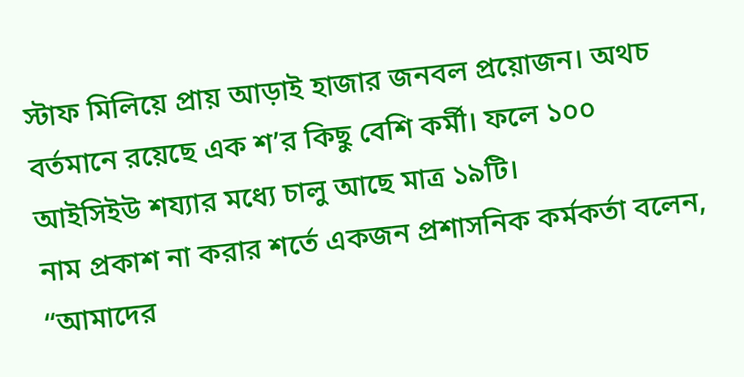স্টাফ মিলিয়ে প্রায় আড়াই হাজার জনবল প্রয়োজন। অথচ বর্তমানে রয়েছে এক শ’র কিছু বেশি কর্মী। ফলে ১০০ আইসিইউ শয্যার মধ্যে চালু আছে মাত্র ১৯টি।
নাম প্রকাশ না করার শর্তে একজন প্রশাসনিক কর্মকর্তা বলেন, “আমাদের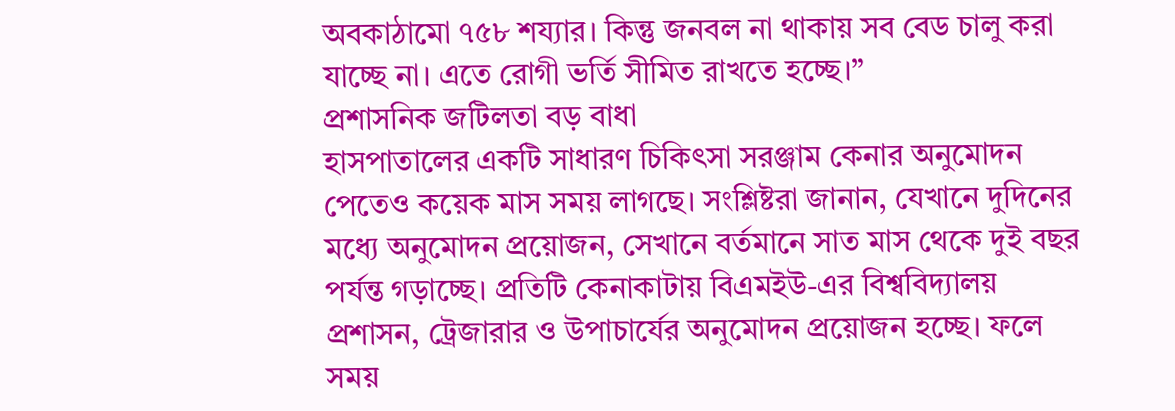অবকাঠামো ৭৫৮ শয্যার। কিন্তু জনবল না থাকায় সব বেড চালু করা যাচ্ছে না। এতে রোগী ভর্তি সীমিত রাখতে হচ্ছে।”
প্রশাসনিক জটিলতা বড় বাধা
হাসপাতালের একটি সাধারণ চিকিৎসা সরঞ্জাম কেনার অনুমোদন পেতেও কয়েক মাস সময় লাগছে। সংশ্লিষ্টরা জানান, যেখানে দুদিনের মধ্যে অনুমোদন প্রয়োজন, সেখানে বর্তমানে সাত মাস থেকে দুই বছর পর্যন্ত গড়াচ্ছে। প্রতিটি কেনাকাটায় বিএমইউ-এর বিশ্ববিদ্যালয় প্রশাসন, ট্রেজারার ও উপাচার্যের অনুমোদন প্রয়োজন হচ্ছে। ফলে সময়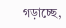গড়াচ্ছে,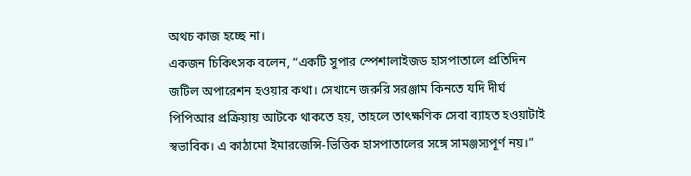অথচ কাজ হচ্ছে না।
একজন চিকিৎসক বলেন, “একটি সুপার স্পেশালাইজড হাসপাতালে প্রতিদিন জটিল অপারেশন হওয়ার কথা। সেখানে জরুরি সরঞ্জাম কিনতে যদি দীর্ঘ পিপিআর প্রক্রিয়ায় আটকে থাকতে হয়, তাহলে তাৎক্ষণিক সেবা ব্যাহত হওয়াটাই স্বভাবিক। এ কাঠামো ইমারজেন্সি-ভিত্তিক হাসপাতালের সঙ্গে সামঞ্জস্যপূর্ণ নয়।”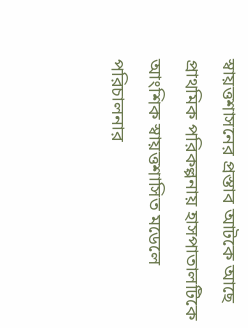স্বায়ত্তশাসনের প্রস্তাব আটকে আছে
প্রাথমিক পরিকল্পনায় হাসপাতালটিকে আংশিক স্বায়ত্তশাসিত মডেলে পরিচালনার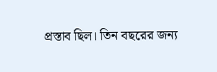প্রস্তাব ছিল। তিন বছরের জন্য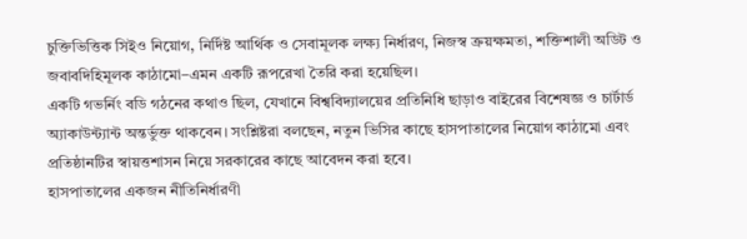চুক্তিভিত্তিক সিইও নিয়োগ, নির্দিষ্ট আর্থিক ও সেবামূলক লক্ষ্য নির্ধারণ, নিজস্ব ক্রয়ক্ষমতা, শক্তিশালী অডিট ও জবাবদিহিমূলক কাঠামো–এমন একটি রূপরেখা তৈরি করা হয়েছিল।
একটি গভর্নিং বডি গঠনের কথাও ছিল, যেখানে বিশ্ববিদ্যালয়ের প্রতিনিধি ছাড়াও বাইরের বিশেষজ্ঞ ও চার্টার্ড অ্যাকাউন্ট্যান্ট অন্তর্ভুক্ত থাকবেন। সংশ্লিষ্টরা বলছেন, নতুন ভিসির কাছে হাসপাতালের নিয়োগ কাঠামো এবং প্রতিষ্ঠানটির স্বায়ত্তশাসন নিয়ে সরকারের কাছে আবেদন করা হবে।
হাসপাতালের একজন নীতিনির্ধারণী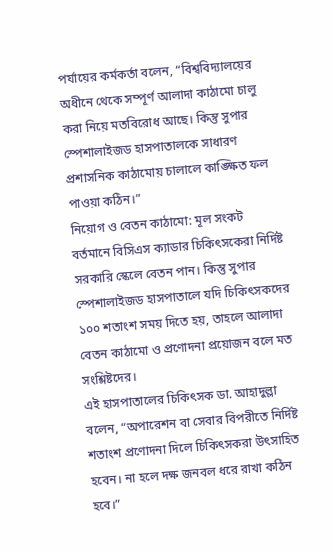পর্যায়ের কর্মকর্তা বলেন, “বিশ্ববিদ্যালয়ের অধীনে থেকে সম্পূর্ণ আলাদা কাঠামো চালু করা নিয়ে মতবিরোধ আছে। কিন্তু সুপার স্পেশালাইজড হাসপাতালকে সাধারণ প্রশাসনিক কাঠামোয় চালালে কাঙ্ক্ষিত ফল পাওয়া কঠিন।”
নিয়োগ ও বেতন কাঠামো: মূল সংকট
বর্তমানে বিসিএস ক্যাডার চিকিৎসকেরা নির্দিষ্ট সরকারি স্কেলে বেতন পান। কিন্তু সুপার স্পেশালাইজড হাসপাতালে যদি চিকিৎসকদের ১০০ শতাংশ সময় দিতে হয়, তাহলে আলাদা বেতন কাঠামো ও প্রণোদনা প্রয়োজন বলে মত সংশ্লিষ্টদের।
এই হাসপাতালের চিকিৎসক ডা. আহাদুল্লা বলেন, “অপারেশন বা সেবার বিপরীতে নির্দিষ্ট শতাংশ প্রণোদনা দিলে চিকিৎসকরা উৎসাহিত হবেন। না হলে দক্ষ জনবল ধরে রাখা কঠিন হবে।”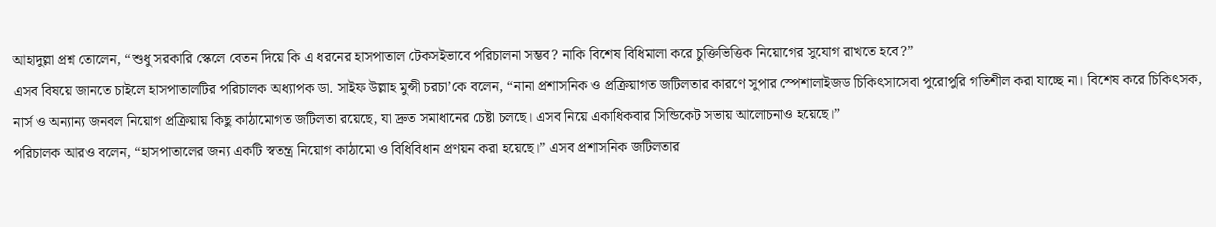আহাদুল্লা প্রশ্ন তোলেন, “শুধু সরকারি স্কেলে বেতন দিয়ে কি এ ধরনের হাসপাতাল টেকসইভাবে পরিচালনা সম্ভব? নাকি বিশেষ বিধিমালা করে চুক্তিভিত্তিক নিয়োগের সুযোগ রাখতে হবে?”
এসব বিষয়ে জানতে চাইলে হাসপাতালটির পরিচালক অধ্যাপক ডা. সাইফ উল্লাহ মুন্সী চরচা’কে বলেন, “নানা প্রশাসনিক ও প্রক্রিয়াগত জটিলতার কারণে সুপার স্পেশালাইজড চিকিৎসাসেবা পুরোপুরি গতিশীল করা যাচ্ছে না। বিশেষ করে চিকিৎসক, নার্স ও অন্যান্য জনবল নিয়োগ প্রক্রিয়ায় কিছু কাঠামোগত জটিলতা রয়েছে, যা দ্রুত সমাধানের চেষ্টা চলছে। এসব নিয়ে একাধিকবার সিন্ডিকেট সভায় আলোচনাও হয়েছে।”
পরিচালক আরও বলেন, “হাসপাতালের জন্য একটি স্বতন্ত্র নিয়োগ কাঠামো ও বিধিবিধান প্রণয়ন করা হয়েছে।” এসব প্রশাসনিক জটিলতার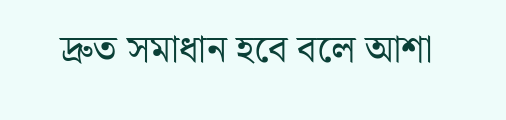দ্রুত সমাধান হবে বলে আশা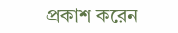প্রকাশ করেন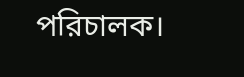পরিচালক।